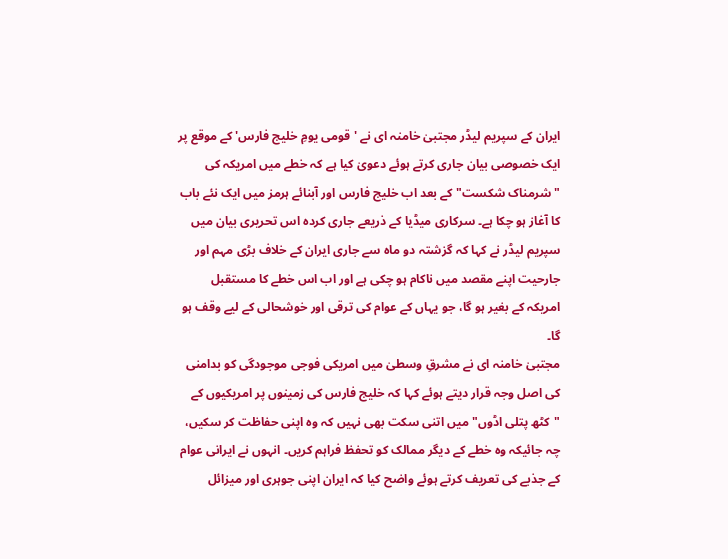ایران کے سپریم لیڈر مجتبیٰ خامنہ ای نے 'قومی یومِ خلیج فارس' کے موقع پر ایک خصوصی بیان جاری کرتے ہوئے دعویٰ کیا ہے کہ خطے میں امریکہ کی "شرمناک شکست" کے بعد اب خلیج فارس اور آبنائے ہرمز میں ایک نئے باب کا آغاز ہو چکا ہے۔ سرکاری میڈیا کے ذریعے جاری کردہ اس تحریری بیان میں سپریم لیڈر نے کہا کہ گزشتہ دو ماہ سے جاری ایران کے خلاف بڑی مہم اور جارحیت اپنے مقصد میں ناکام ہو چکی ہے اور اب اس خطے کا مستقبل امریکہ کے بغیر ہو گا، جو یہاں کے عوام کی ترقی اور خوشحالی کے لیے وقف ہو گا۔
مجتبیٰ خامنہ ای نے مشرقِ وسطیٰ میں امریکی فوجی موجودگی کو بدامنی کی اصل وجہ قرار دیتے ہوئے کہا کہ خلیج فارس کی زمینوں پر امریکیوں کے "کٹھ پتلی اڈوں" میں اتنی سکت بھی نہیں کہ وہ اپنی حفاظت کر سکیں، چہ جائیکہ وہ خطے کے دیگر ممالک کو تحفظ فراہم کریں۔ انہوں نے ایرانی عوام کے جذبے کی تعریف کرتے ہوئے واضح کیا کہ ایران اپنی جوہری اور میزائل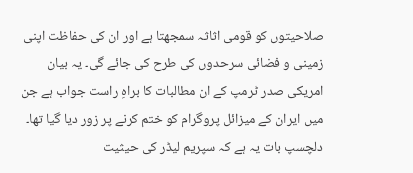صلاحیتوں کو قومی اثاثہ سمجھتا ہے اور ان کی حفاظت اپنی زمینی و فضائی سرحدوں کی طرح کی جائے گی۔ یہ بیان امریکی صدر ٹرمپ کے ان مطالبات کا براہِ راست جواب ہے جن میں ایران کے میزائل پروگرام کو ختم کرنے پر زور دیا گیا تھا۔
دلچسپ بات یہ ہے کہ سپریم لیڈر کی حیثیت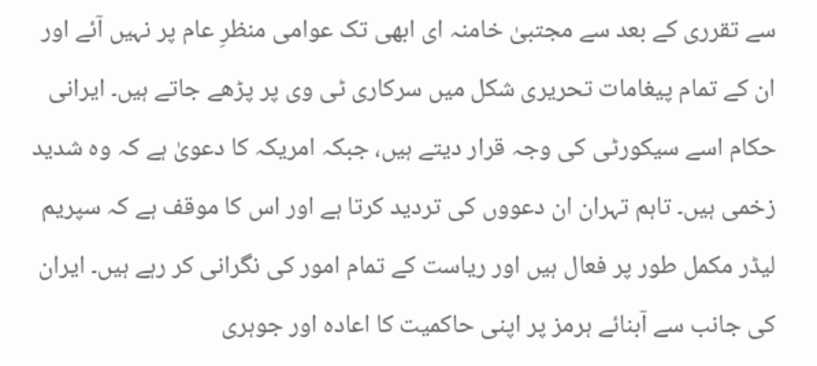سے تقرری کے بعد سے مجتبیٰ خامنہ ای ابھی تک عوامی منظرِ عام پر نہیں آئے اور ان کے تمام پیغامات تحریری شکل میں سرکاری ٹی وی پر پڑھے جاتے ہیں۔ ایرانی حکام اسے سیکورٹی کی وجہ قرار دیتے ہیں، جبکہ امریکہ کا دعویٰ ہے کہ وہ شدید زخمی ہیں۔ تاہم تہران ان دعووں کی تردید کرتا ہے اور اس کا موقف ہے کہ سپریم لیڈر مکمل طور پر فعال ہیں اور ریاست کے تمام امور کی نگرانی کر رہے ہیں۔ ایران کی جانب سے آبنائے ہرمز پر اپنی حاکمیت کا اعادہ اور جوہری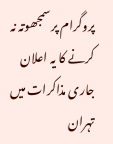پروگرام پر سمجھوتہ نہ کرنے کا یہ اعلان جاری مذاکرات میں تہران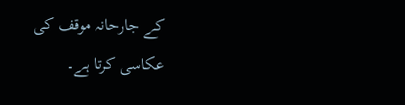کے جارحانہ موقف کی عکاسی کرتا ہے۔